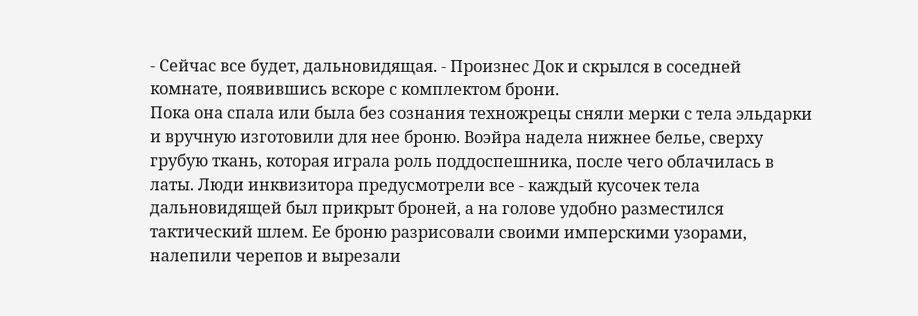- Сейчас все будет, дальновидящая. - Произнес Док и скрылся в соседней комнате, появившись вскоре с комплектом брони.
Пока она спала или была без сознания техножрецы сняли мерки с тела эльдарки и вручную изготовили для нее броню. Воэйра надела нижнее белье, сверху грубую ткань, которая играла роль поддоспешника, после чего облачилась в латы. Люди инквизитора предусмотрели все - каждый кусочек тела дальновидящей был прикрыт броней, а на голове удобно разместился тактический шлем. Ее броню разрисовали своими имперскими узорами, налепили черепов и вырезали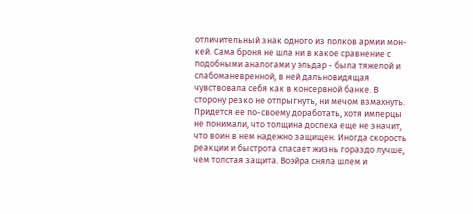отличительный знак одного из полков армии мон-кей. Сама броня не шла ни в какое сравнение с подобными аналогами у эльдар - была тяжелой и слабоманевренной, в ней дальновидящая чувствовала себя как в консервной банке. В сторону резко не отпрыгнуть, ни мечом взмахнуть. Придется ее по-своему доработать, хотя имперцы не понимали, что толщина доспеха еще не значит, что воин в нем надежно защищен. Иногда скорость реакции и быстрота спасает жизнь гораздо лучше, чем толстая защита. Воэйра сняла шлем и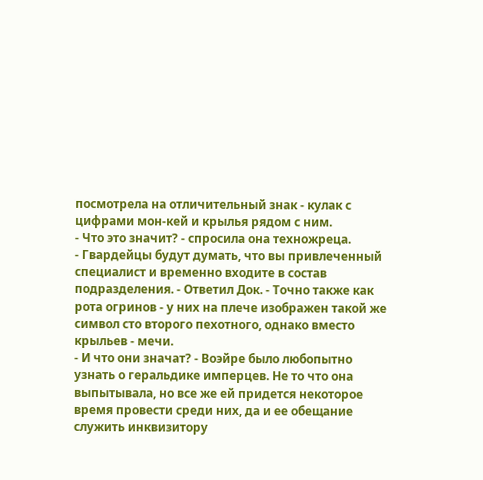посмотрела на отличительный знак - кулак с цифрами мон-кей и крылья рядом с ним.
- Что это значит? - спросила она техножреца.
- Гвардейцы будут думать, что вы привлеченный специалист и временно входите в состав подразделения. - Ответил Док. - Точно также как рота огринов - у них на плече изображен такой же символ сто второго пехотного, однако вместо крыльев - мечи.
- И что они значат? - Воэйре было любопытно узнать о геральдике имперцев. Не то что она выпытывала, но все же ей придется некоторое время провести среди них, да и ее обещание служить инквизитору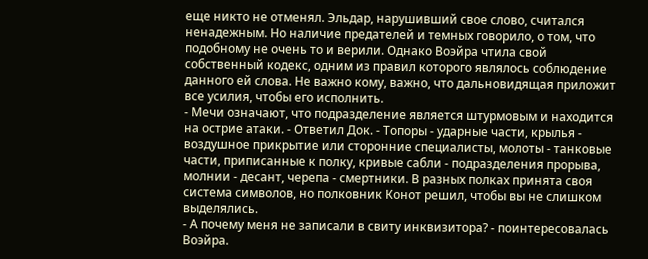еще никто не отменял. Эльдар, нарушивший свое слово, считался ненадежным. Но наличие предателей и темных говорило, о том, что подобному не очень то и верили. Однако Воэйра чтила свой собственный кодекс, одним из правил которого являлось соблюдение данного ей слова. Не важно кому, важно, что дальновидящая приложит все усилия, чтобы его исполнить.
- Мечи означают, что подразделение является штурмовым и находится на острие атаки. - Ответил Док. - Топоры - ударные части, крылья - воздушное прикрытие или сторонние специалисты, молоты - танковые части, приписанные к полку, кривые сабли - подразделения прорыва, молнии - десант, черепа - смертники. В разных полках принята своя система символов, но полковник Конот решил, чтобы вы не слишком выделялись.
- А почему меня не записали в свиту инквизитора? - поинтересовалась Воэйра.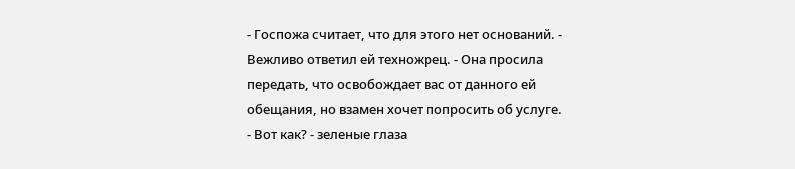- Госпожа считает, что для этого нет оснований. - Вежливо ответил ей техножрец. - Она просила передать, что освобождает вас от данного ей обещания, но взамен хочет попросить об услуге.
- Вот как? - зеленые глаза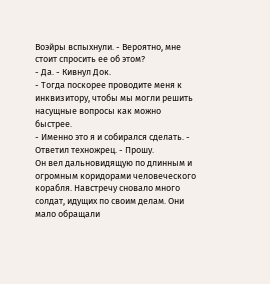Воэйры вспыхнули. - Вероятно, мне стоит спросить ее об этом?
- Да. - Кивнул Док.
- Тогда поскорее проводите меня к инквизитору, чтобы мы могли решить насущные вопросы как можно быстрее.
- Именно это я и собирался сделать. - Ответил техножрец. - Прошу.
Он вел дальновидящую по длинным и огромным коридорами человеческого корабля. Навстречу сновало много солдат, идущих по своим делам. Они мало обращали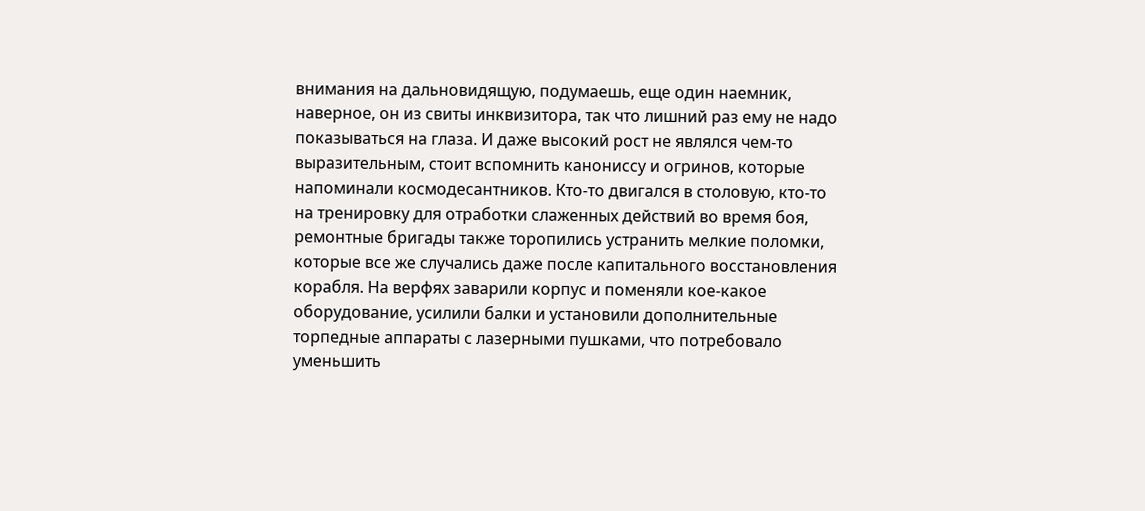внимания на дальновидящую, подумаешь, еще один наемник, наверное, он из свиты инквизитора, так что лишний раз ему не надо показываться на глаза. И даже высокий рост не являлся чем-то выразительным, стоит вспомнить канониссу и огринов, которые напоминали космодесантников. Кто-то двигался в столовую, кто-то на тренировку для отработки слаженных действий во время боя, ремонтные бригады также торопились устранить мелкие поломки, которые все же случались даже после капитального восстановления корабля. На верфях заварили корпус и поменяли кое-какое оборудование, усилили балки и установили дополнительные торпедные аппараты с лазерными пушками, что потребовало уменьшить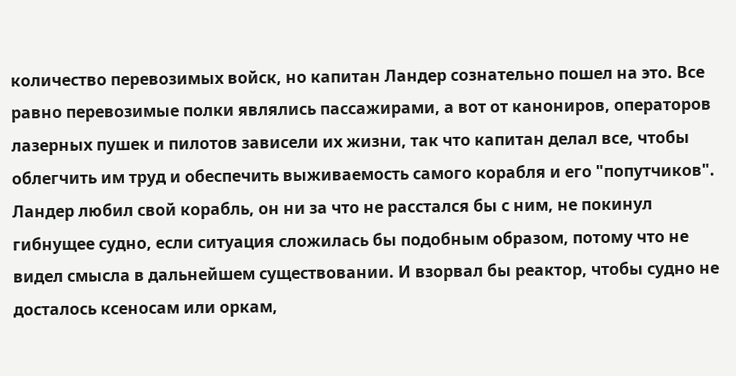количество перевозимых войск, но капитан Ландер сознательно пошел на это. Все равно перевозимые полки являлись пассажирами, а вот от канониров, операторов лазерных пушек и пилотов зависели их жизни, так что капитан делал все, чтобы облегчить им труд и обеспечить выживаемость самого корабля и его "попутчиков". Ландер любил свой корабль, он ни за что не расстался бы с ним, не покинул гибнущее судно, если ситуация сложилась бы подобным образом, потому что не видел смысла в дальнейшем существовании. И взорвал бы реактор, чтобы судно не досталось ксеносам или оркам,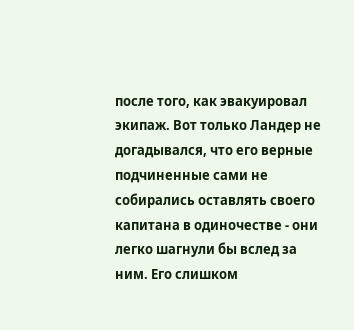после того, как эвакуировал экипаж. Вот только Ландер не догадывался, что его верные подчиненные сами не собирались оставлять своего капитана в одиночестве - они легко шагнули бы вслед за ним. Его слишком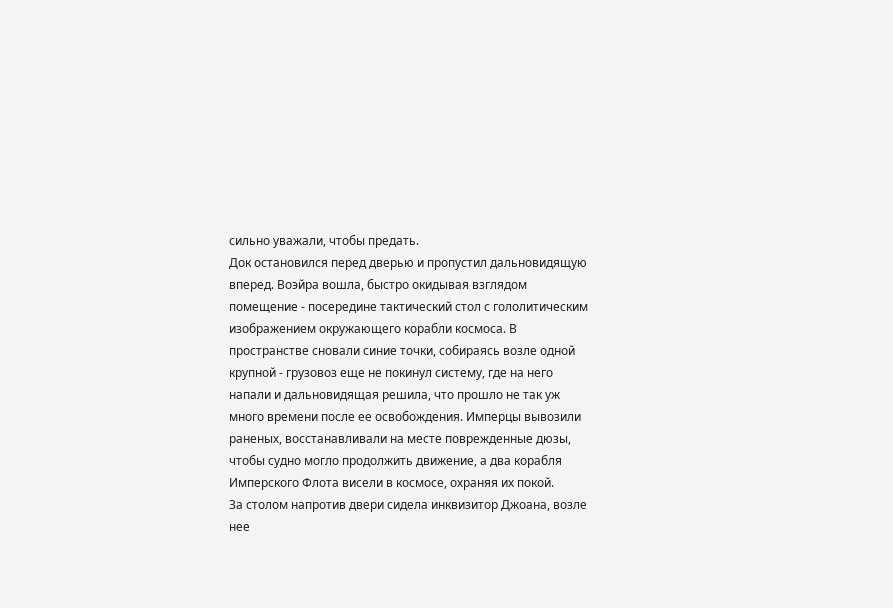сильно уважали, чтобы предать.
Док остановился перед дверью и пропустил дальновидящую вперед. Воэйра вошла, быстро окидывая взглядом помещение - посередине тактический стол с гололитическим изображением окружающего корабли космоса. В пространстве сновали синие точки, собираясь возле одной крупной - грузовоз еще не покинул систему, где на него напали и дальновидящая решила, что прошло не так уж много времени после ее освобождения. Имперцы вывозили раненых, восстанавливали на месте поврежденные дюзы, чтобы судно могло продолжить движение, а два корабля Имперского Флота висели в космосе, охраняя их покой.
За столом напротив двери сидела инквизитор Джоана, возле нее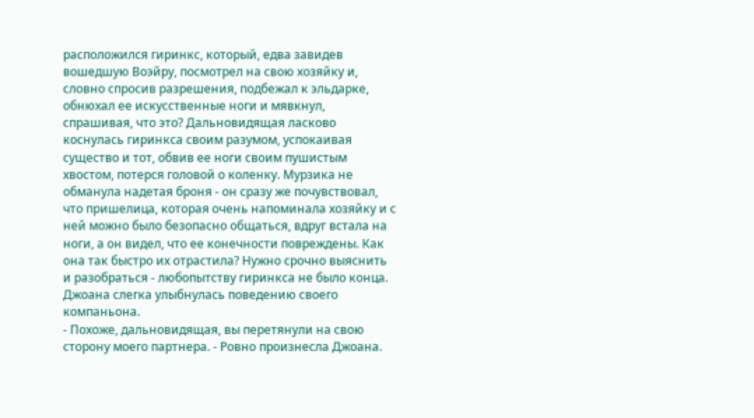расположился гиринкс, который, едва завидев вошедшую Воэйру, посмотрел на свою хозяйку и, словно спросив разрешения, подбежал к эльдарке, обнюхал ее искусственные ноги и мявкнул, спрашивая, что это? Дальновидящая ласково коснулась гиринкса своим разумом, успокаивая существо и тот, обвив ее ноги своим пушистым хвостом, потерся головой о коленку. Мурзика не обманула надетая броня - он сразу же почувствовал, что пришелица, которая очень напоминала хозяйку и с ней можно было безопасно общаться, вдруг встала на ноги, а он видел, что ее конечности повреждены. Как она так быстро их отрастила? Нужно срочно выяснить и разобраться - любопытству гиринкса не было конца. Джоана слегка улыбнулась поведению своего компаньона.
- Похоже, дальновидящая, вы перетянули на свою сторону моего партнера. - Ровно произнесла Джоана.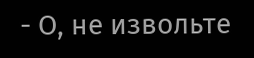- О, не извольте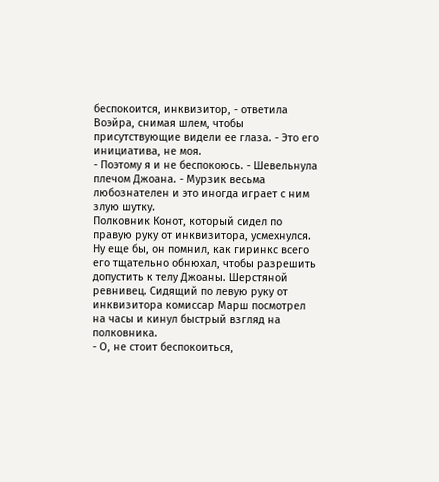беспокоится, инквизитор, - ответила Воэйра, снимая шлем, чтобы присутствующие видели ее глаза. - Это его инициатива, не моя.
- Поэтому я и не беспокоюсь. - Шевельнула плечом Джоана. - Мурзик весьма любознателен и это иногда играет с ним злую шутку.
Полковник Конот, который сидел по правую руку от инквизитора, усмехнулся. Ну еще бы, он помнил, как гиринкс всего его тщательно обнюхал, чтобы разрешить допустить к телу Джоаны. Шерстяной ревнивец. Сидящий по левую руку от инквизитора комиссар Марш посмотрел на часы и кинул быстрый взгляд на полковника.
- О, не стоит беспокоиться,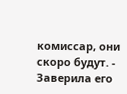комиссар, они скоро будут. - Заверила его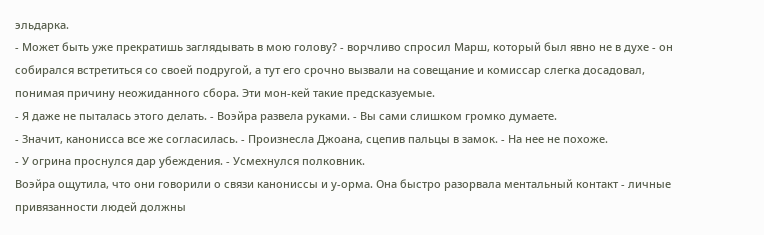эльдарка.
- Может быть уже прекратишь заглядывать в мою голову? - ворчливо спросил Марш, который был явно не в духе - он собирался встретиться со своей подругой, а тут его срочно вызвали на совещание и комиссар слегка досадовал, понимая причину неожиданного сбора. Эти мон-кей такие предсказуемые.
- Я даже не пыталась этого делать. - Воэйра развела руками. - Вы сами слишком громко думаете.
- Значит, канонисса все же согласилась. - Произнесла Джоана, сцепив пальцы в замок. - На нее не похоже.
- У огрина проснулся дар убеждения. - Усмехнулся полковник.
Воэйра ощутила, что они говорили о связи канониссы и у-орма. Она быстро разорвала ментальный контакт - личные привязанности людей должны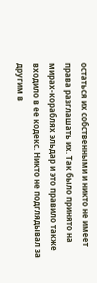остаться их собственными и никто не имеет права разглашать их. Так было принято на мирах-кораблях эльдар и это правило также входило в ее кодекс. Никто не подглядывал за другим в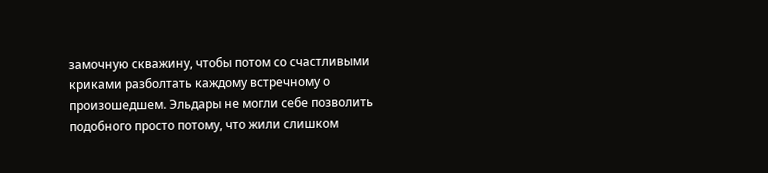замочную скважину, чтобы потом со счастливыми криками разболтать каждому встречному о произошедшем. Эльдары не могли себе позволить подобного просто потому, что жили слишком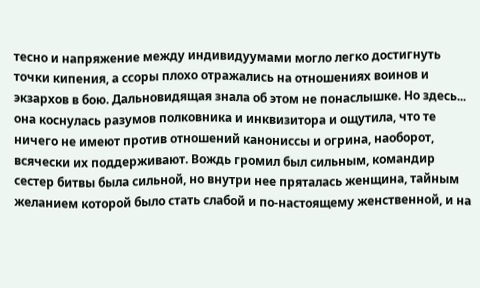тесно и напряжение между индивидуумами могло легко достигнуть точки кипения, а ссоры плохо отражались на отношениях воинов и экзархов в бою. Дальновидящая знала об этом не понаслышке. Но здесь... она коснулась разумов полковника и инквизитора и ощутила, что те ничего не имеют против отношений канониссы и огрина, наоборот, всячески их поддерживают. Вождь громил был сильным, командир сестер битвы была сильной, но внутри нее пряталась женщина, тайным желанием которой было стать слабой и по-настоящему женственной, и на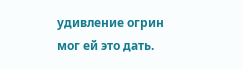удивление огрин мог ей это дать.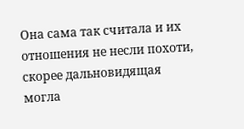Она сама так считала и их отношения не несли похоти, скорее дальновидящая могла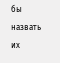бы назвать их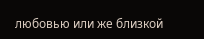любовью или же близкой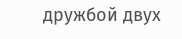дружбой двух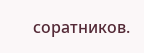соратников.